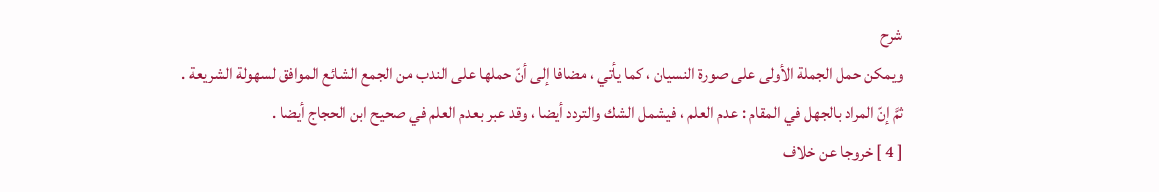شرح
ويمكن حمل الجملة الأولى على صورة النسيان ، كما يأتي ، مضافا إلى أنّ حملها على الندب من الجمع الشائع الموافق لسهولة الشريعة .
ثمَّ إنّ المراد بالجهل في المقام : عدم العلم ، فيشمل الشك والتردد أيضا ، وقد عبر بعدم العلم في صحيح ابن الحجاج أيضا .
[ 4 ] خروجا عن خلاف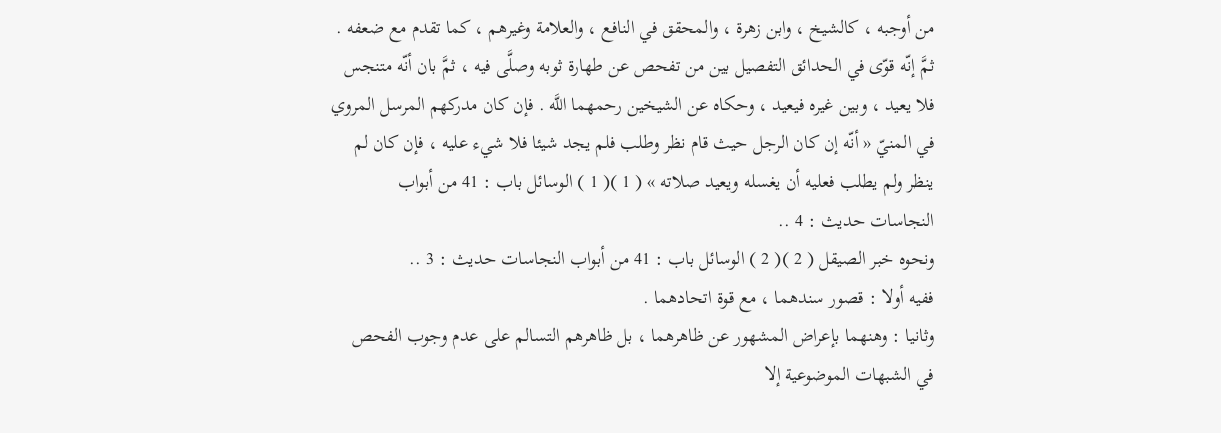من أوجبه ، كالشيخ ، وابن زهرة ، والمحقق في النافع ، والعلامة وغيرهم ، كما تقدم مع ضعفه .
ثمَّ إنّه قوّى في الحدائق التفصيل بين من تفحص عن طهارة ثوبه وصلَّى فيه ، ثمَّ بان أنّه متنجس فلا يعيد ، وبين غيره فيعيد ، وحكاه عن الشيخين رحمهما اللَّه . فإن كان مدركهم المرسل المروي في المنيّ « أنّه إن كان الرجل حيث قام نظر وطلب فلم يجد شيئا فلا شيء عليه ، فإن كان لم ينظر ولم يطلب فعليه أن يغسله ويعيد صلاته » ( 1 )( 1 ) الوسائل باب : 41 من أبواب النجاسات حديث : 4 ..
ونحوه خبر الصيقل ( 2 )( 2 ) الوسائل باب : 41 من أبواب النجاسات حديث : 3 ..
ففيه أولا : قصور سندهما ، مع قوة اتحادهما .
وثانيا : وهنهما بإعراض المشهور عن ظاهرهما ، بل ظاهرهم التسالم على عدم وجوب الفحص في الشبهات الموضوعية إلا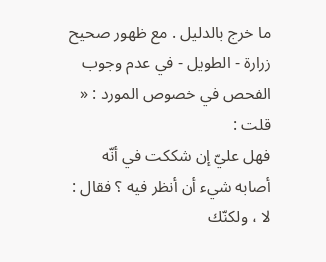ما خرج بالدليل . مع ظهور صحيح زرارة - الطويل - في عدم وجوب الفحص في خصوص المورد : « قلت :
فهل عليّ إن شككت في أنّه أصابه شيء أن أنظر فيه ؟ فقال : لا ، ولكنّك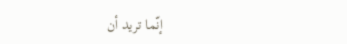إنّما تريد أن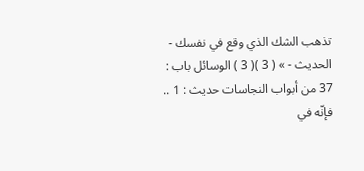تذهب الشك الذي وقع في نفسك - الحديث - » ( 3 )( 3 ) الوسائل باب : 37 من أبواب النجاسات حديث : 1 ..
فإنّه في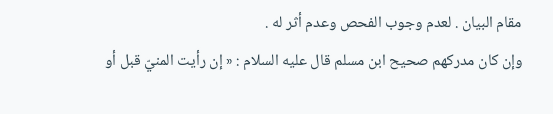مقام البيان . لعدم وجوب الفحص وعدم أثر له .
وإن كان مدركهم صحيح ابن مسلم قال عليه السلام : « إن رأيت المنيّ قبل أو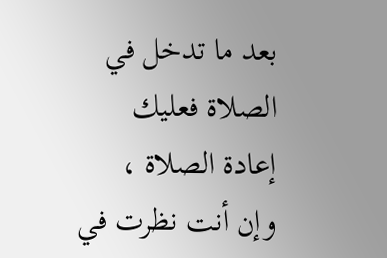بعد ما تدخل في الصلاة فعليك إعادة الصلاة ، وإن أنت نظرت في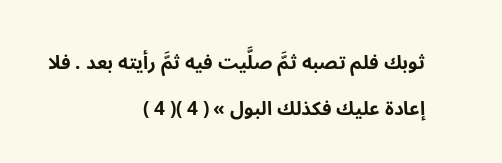ثوبك فلم تصبه ثمَّ صلَّيت فيه ثمَّ رأيته بعد . فلا إعادة عليك فكذلك البول » ( 4 )( 4 )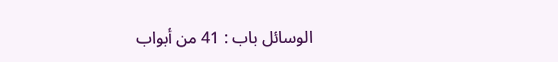الوسائل باب : 41 من أبواب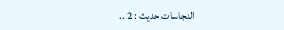النجاسات حديث : 2 ..